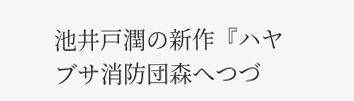池井戸潤の新作『ハヤブサ消防団森へつづ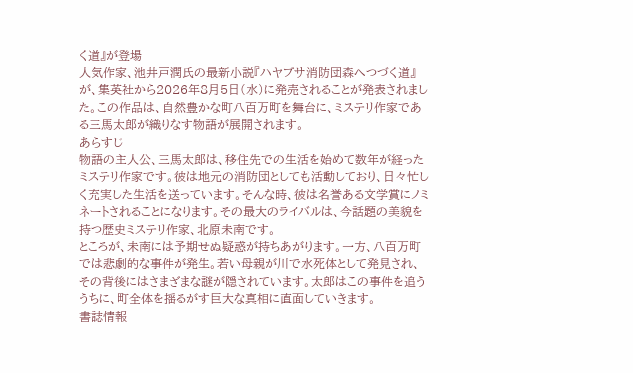く道』が登場
人気作家、池井戸潤氏の最新小説『ハヤブサ消防団森へつづく道』が、集英社から2026年8月5日(水)に発売されることが発表されました。この作品は、自然豊かな町八百万町を舞台に、ミステリ作家である三馬太郎が織りなす物語が展開されます。
あらすじ
物語の主人公、三馬太郎は、移住先での生活を始めて数年が経ったミステリ作家です。彼は地元の消防団としても活動しており、日々忙しく充実した生活を送っています。そんな時、彼は名誉ある文学賞にノミネートされることになります。その最大のライバルは、今話題の美貌を持つ歴史ミステリ作家、北原未南です。
ところが、未南には予期せぬ疑惑が持ちあがります。一方、八百万町では悲劇的な事件が発生。若い母親が川で水死体として発見され、その背後にはさまざまな謎が隠されています。太郎はこの事件を追ううちに、町全体を揺るがす巨大な真相に直面していきます。
書誌情報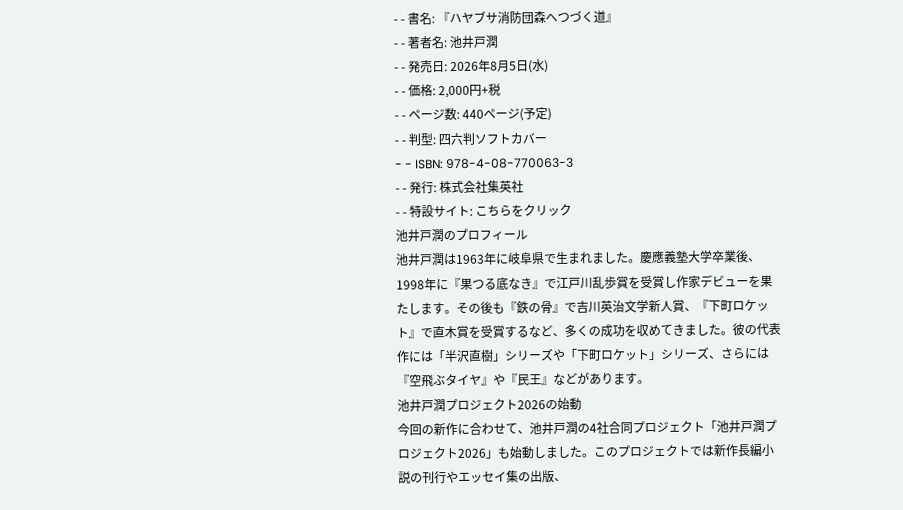- - 書名: 『ハヤブサ消防団森へつづく道』
- - 著者名: 池井戸潤
- - 発売日: 2026年8月5日(水)
- - 価格: 2,000円+税
- - ページ数: 440ページ(予定)
- - 判型: 四六判ソフトカバー
- - ISBN: 978-4-08-770063-3
- - 発行: 株式会社集英社
- - 特設サイト: こちらをクリック
池井戸潤のプロフィール
池井戸潤は1963年に岐阜県で生まれました。慶應義塾大学卒業後、1998年に『果つる底なき』で江戸川乱歩賞を受賞し作家デビューを果たします。その後も『鉄の骨』で吉川英治文学新人賞、『下町ロケット』で直木賞を受賞するなど、多くの成功を収めてきました。彼の代表作には「半沢直樹」シリーズや「下町ロケット」シリーズ、さらには『空飛ぶタイヤ』や『民王』などがあります。
池井戸潤プロジェクト2026の始動
今回の新作に合わせて、池井戸潤の4社合同プロジェクト「池井戸潤プロジェクト2026」も始動しました。このプロジェクトでは新作長編小説の刊行やエッセイ集の出版、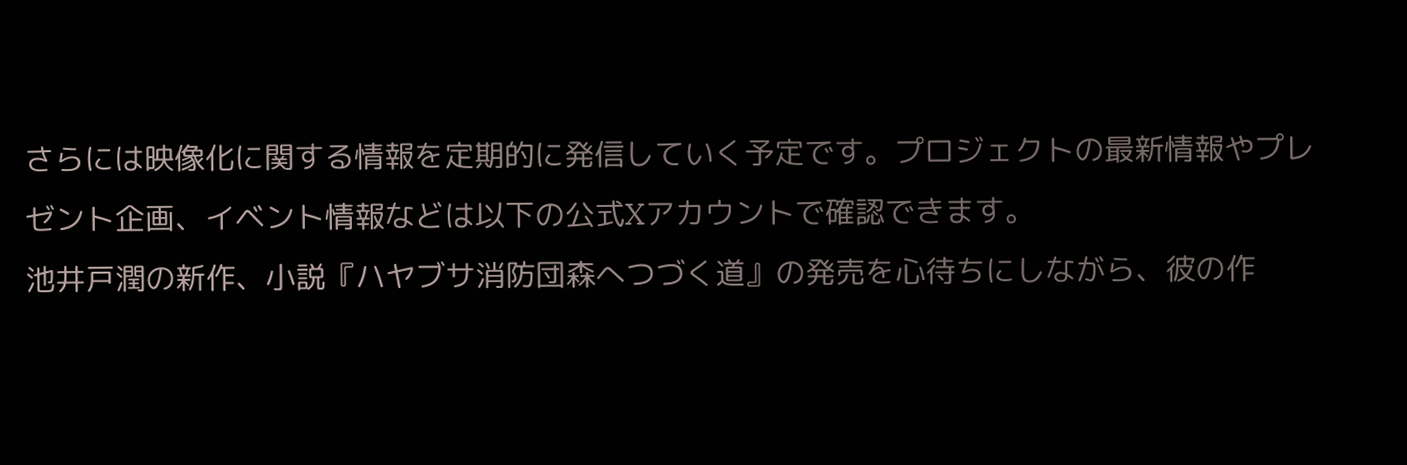さらには映像化に関する情報を定期的に発信していく予定です。プロジェクトの最新情報やプレゼント企画、イベント情報などは以下の公式Xアカウントで確認できます。
池井戸潤の新作、小説『ハヤブサ消防団森へつづく道』の発売を心待ちにしながら、彼の作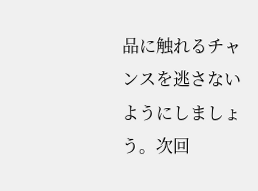品に触れるチャンスを逃さないようにしましょう。次回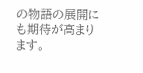の物語の展開にも期待が高まります。